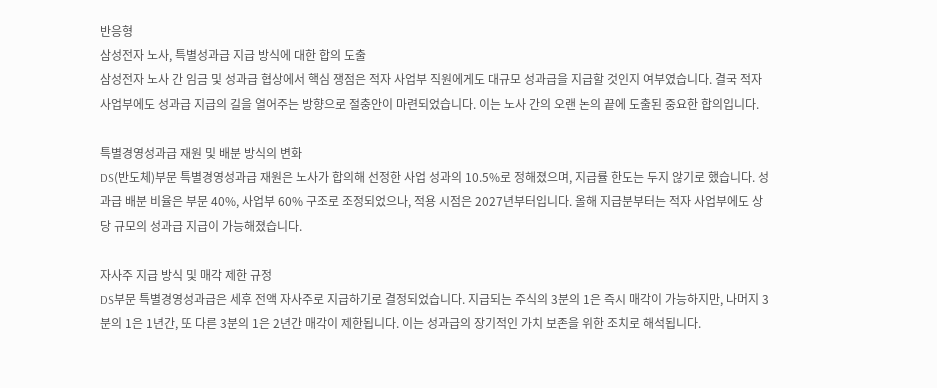반응형
삼성전자 노사, 특별성과급 지급 방식에 대한 합의 도출
삼성전자 노사 간 임금 및 성과급 협상에서 핵심 쟁점은 적자 사업부 직원에게도 대규모 성과급을 지급할 것인지 여부였습니다. 결국 적자 사업부에도 성과급 지급의 길을 열어주는 방향으로 절충안이 마련되었습니다. 이는 노사 간의 오랜 논의 끝에 도출된 중요한 합의입니다.

특별경영성과급 재원 및 배분 방식의 변화
DS(반도체)부문 특별경영성과급 재원은 노사가 합의해 선정한 사업 성과의 10.5%로 정해졌으며, 지급률 한도는 두지 않기로 했습니다. 성과급 배분 비율은 부문 40%, 사업부 60% 구조로 조정되었으나, 적용 시점은 2027년부터입니다. 올해 지급분부터는 적자 사업부에도 상당 규모의 성과급 지급이 가능해졌습니다.

자사주 지급 방식 및 매각 제한 규정
DS부문 특별경영성과급은 세후 전액 자사주로 지급하기로 결정되었습니다. 지급되는 주식의 3분의 1은 즉시 매각이 가능하지만, 나머지 3분의 1은 1년간, 또 다른 3분의 1은 2년간 매각이 제한됩니다. 이는 성과급의 장기적인 가치 보존을 위한 조치로 해석됩니다.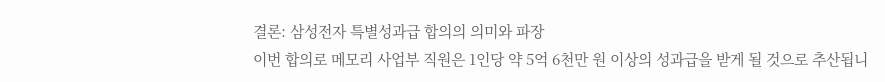결론: 삼성전자 특별성과급 합의의 의미와 파장
이번 합의로 메모리 사업부 직원은 1인당 약 5억 6천만 원 이상의 성과급을 받게 될 것으로 추산됩니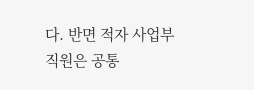다. 반면 적자 사업부 직원은 공통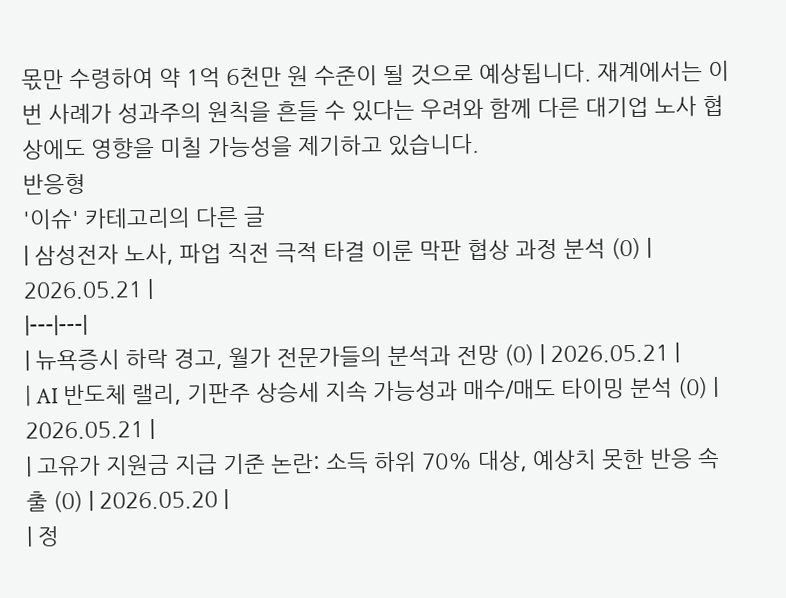몫만 수령하여 약 1억 6천만 원 수준이 될 것으로 예상됩니다. 재계에서는 이번 사례가 성과주의 원칙을 흔들 수 있다는 우려와 함께 다른 대기업 노사 협상에도 영향을 미칠 가능성을 제기하고 있습니다.
반응형
'이슈' 카테고리의 다른 글
| 삼성전자 노사, 파업 직전 극적 타결 이룬 막판 협상 과정 분석 (0) | 2026.05.21 |
|---|---|
| 뉴욕증시 하락 경고, 월가 전문가들의 분석과 전망 (0) | 2026.05.21 |
| AI 반도체 랠리, 기판주 상승세 지속 가능성과 매수/매도 타이밍 분석 (0) | 2026.05.21 |
| 고유가 지원금 지급 기준 논란: 소득 하위 70% 대상, 예상치 못한 반응 속출 (0) | 2026.05.20 |
| 정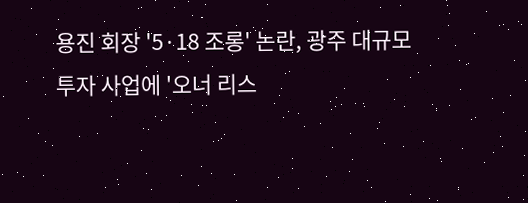용진 회장 '5·18 조롱' 논란, 광주 대규모 투자 사업에 '오너 리스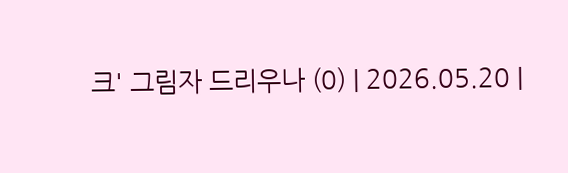크' 그림자 드리우나 (0) | 2026.05.20 |